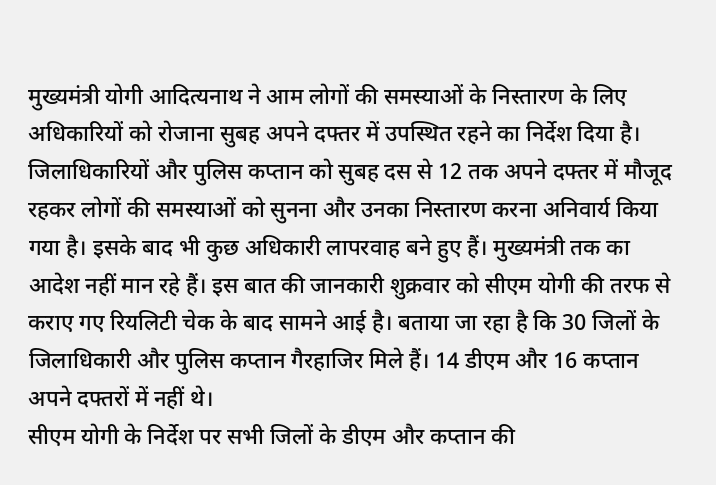मुख्यमंत्री योगी आदित्यनाथ ने आम लोगों की समस्याओं के निस्तारण के लिए अधिकारियों को रोजाना सुबह अपने दफ्तर में उपस्थित रहने का निर्देश दिया है। जिलाधिकारियों और पुलिस कप्तान को सुबह दस से 12 तक अपने दफ्तर में मौजूद रहकर लोगों की समस्याओं को सुनना और उनका निस्तारण करना अनिवार्य किया गया है। इसके बाद भी कुछ अधिकारी लापरवाह बने हुए हैं। मुख्यमंत्री तक का आदेश नहीं मान रहे हैं। इस बात की जानकारी शुक्रवार को सीएम योगी की तरफ से कराए गए रियलिटी चेक के बाद सामने आई है। बताया जा रहा है कि 30 जिलों के जिलाधिकारी और पुलिस कप्तान गैरहाजिर मिले हैं। 14 डीएम और 16 कप्तान अपने दफ्तरों में नहीं थे।
सीएम योगी के निर्देश पर सभी जिलों के डीएम और कप्तान की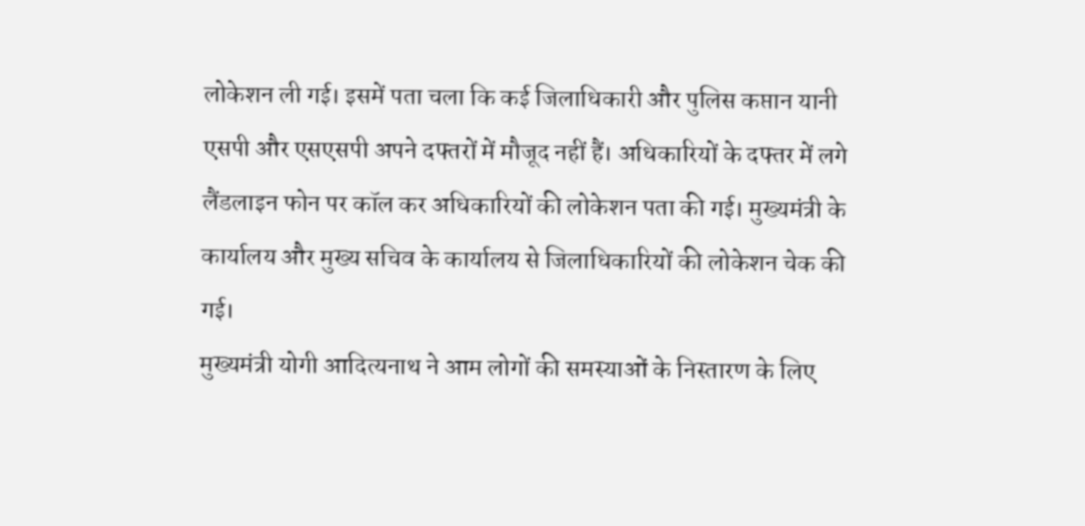लोकेशन ली गई। इसमें पता चला कि कई जिलाधिकारी और पुलिस कप्तान यानी एसपी और एसएसपी अपने दफ्तरों में मौजूद नहीं हैं। अधिकारियों के दफ्तर में लगे लैंडलाइन फोन पर कॉल कर अधिकारियों की लोकेशन पता की गई। मुख्यमंत्री के कार्यालय और मुख्य सचिव के कार्यालय से जिलाधिकारियों की लोकेशन चेक की गई।
मुख्यमंत्री योगी आदित्यनाथ ने आम लोगों की समस्याओं के निस्तारण के लिए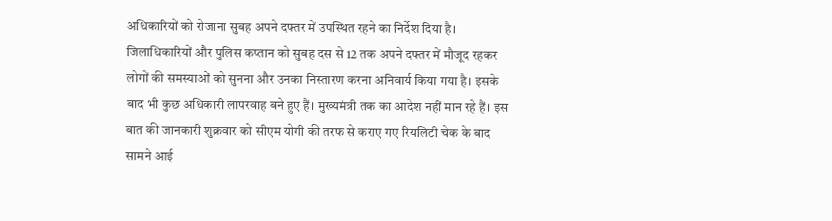अधिकारियों को रोजाना सुबह अपने दफ्तर में उपस्थित रहने का निर्देश दिया है। जिलाधिकारियों और पुलिस कप्तान को सुबह दस से 12 तक अपने दफ्तर में मौजूद रहकर लोगों की समस्याओं को सुनना और उनका निस्तारण करना अनिवार्य किया गया है। इसके बाद भी कुछ अधिकारी लापरवाह बने हुए हैं। मुख्यमंत्री तक का आदेश नहीं मान रहे हैं। इस बात की जानकारी शुक्रवार को सीएम योगी की तरफ से कराए गए रियलिटी चेक के बाद सामने आई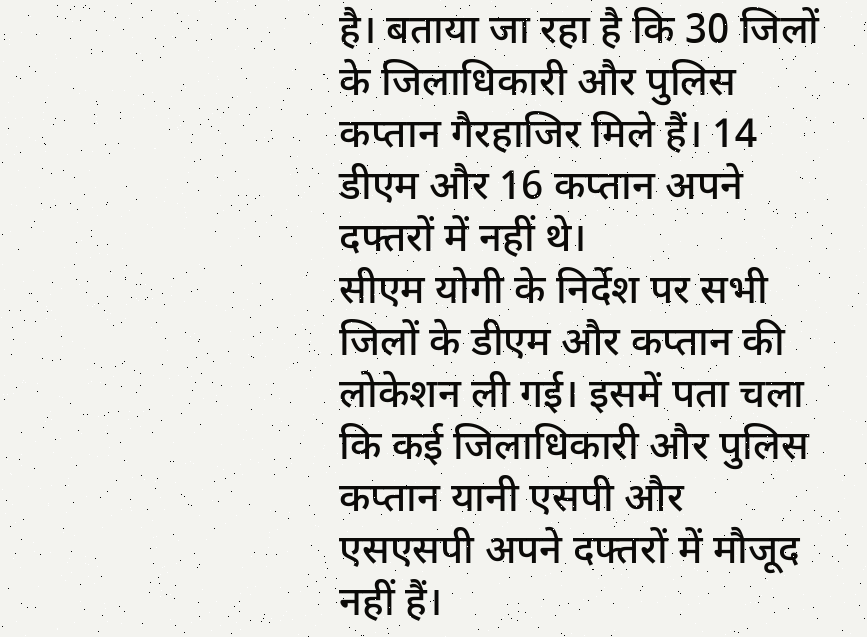है। बताया जा रहा है कि 30 जिलों के जिलाधिकारी और पुलिस कप्तान गैरहाजिर मिले हैं। 14 डीएम और 16 कप्तान अपने दफ्तरों में नहीं थे।
सीएम योगी के निर्देश पर सभी जिलों के डीएम और कप्तान की लोकेशन ली गई। इसमें पता चला कि कई जिलाधिकारी और पुलिस कप्तान यानी एसपी और एसएसपी अपने दफ्तरों में मौजूद नहीं हैं।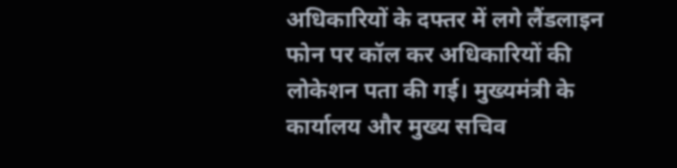अधिकारियों के दफ्तर में लगे लैंडलाइन फोन पर कॉल कर अधिकारियों की लोकेशन पता की गई। मुख्यमंत्री के कार्यालय और मुख्य सचिव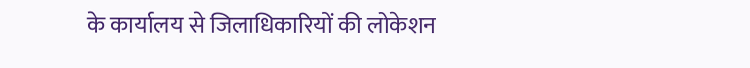के कार्यालय से जिलाधिकारियों की लोकेशन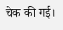चेक की गई।